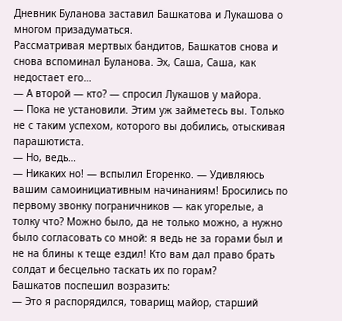Дневник Буланова заставил Башкатова и Лукашова о многом призадуматься.
Рассматривая мертвых бандитов, Башкатов снова и снова вспоминал Буланова. Эх, Саша, Саша, как недостает его…
— А второй — кто? — спросил Лукашов у майора.
— Пока не установили. Этим уж займетесь вы. Только не с таким успехом, которого вы добились, отыскивая парашютиста.
— Но, ведь…
— Никаких но! — вспылил Егоренко. — Удивляюсь вашим самоинициативным начинаниям! Бросились по первому звонку пограничников — как угорелые, а толку что? Можно было, да не только можно, а нужно было согласовать со мной: я ведь не за горами был и не на блины к теще ездил! Кто вам дал право брать солдат и бесцельно таскать их по горам?
Башкатов поспешил возразить:
— Это я распорядился, товарищ майор, старший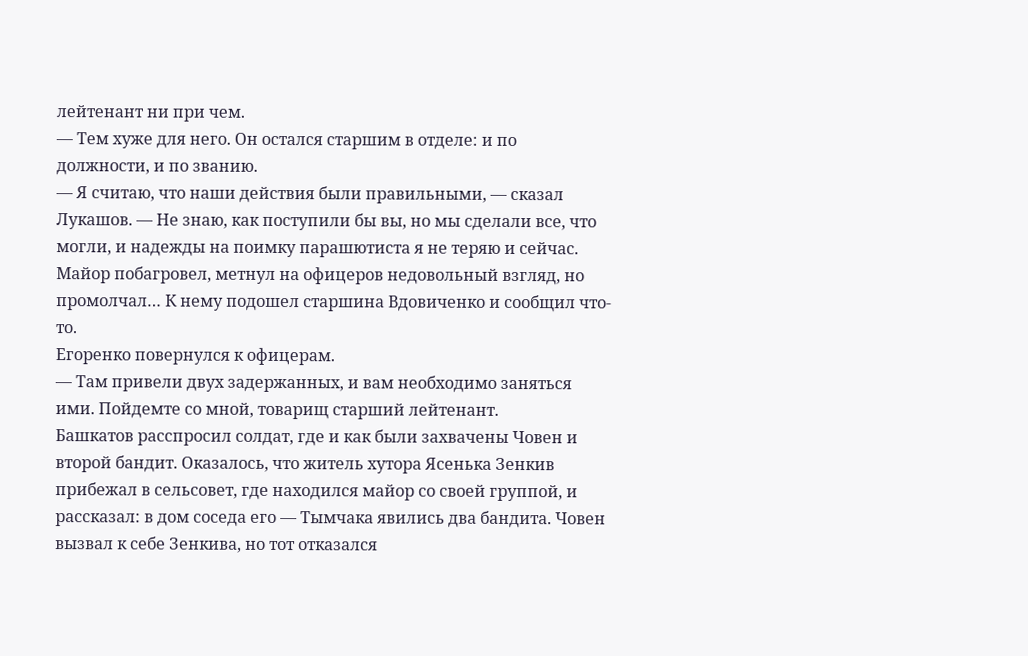лейтенант ни при чем.
— Тем хуже для него. Он остался старшим в отделе: и по должности, и по званию.
— Я считаю, что наши действия были правильными, — сказал Лукашов. — Не знаю, как поступили бы вы, но мы сделали все, что могли, и надежды на поимку парашютиста я не теряю и сейчас.
Майор побагровел, метнул на офицеров недовольный взгляд, но промолчал… К нему подошел старшина Вдовиченко и сообщил что-то.
Егоренко повернулся к офицерам.
— Там привели двух задержанных, и вам необходимо заняться ими. Пойдемте со мной, товарищ старший лейтенант.
Башкатов расспросил солдат, где и как были захвачены Човен и второй бандит. Оказалось, что житель хутора Ясенька Зенкив прибежал в сельсовет, где находился майор со своей группой, и рассказал: в дом соседа его — Тымчака явились два бандита. Човен вызвал к себе Зенкива, но тот отказался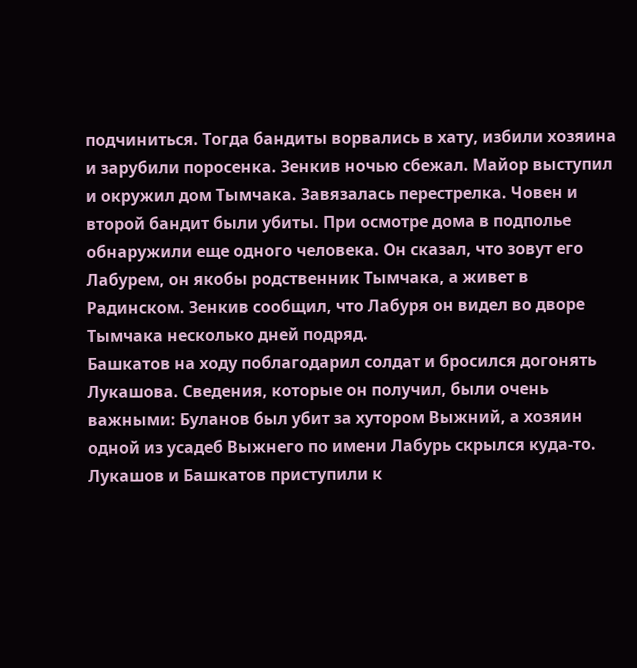подчиниться. Тогда бандиты ворвались в хату, избили хозяина и зарубили поросенка. Зенкив ночью сбежал. Майор выступил и окружил дом Тымчака. Завязалась перестрелка. Човен и второй бандит были убиты. При осмотре дома в подполье обнаружили еще одного человека. Он сказал, что зовут его Лабурем, он якобы родственник Тымчака, а живет в Радинском. Зенкив сообщил, что Лабуря он видел во дворе Тымчака несколько дней подряд.
Башкатов на ходу поблагодарил солдат и бросился догонять Лукашова. Сведения, которые он получил, были очень важными: Буланов был убит за хутором Выжний, а хозяин одной из усадеб Выжнего по имени Лабурь скрылся куда-то.
Лукашов и Башкатов приступили к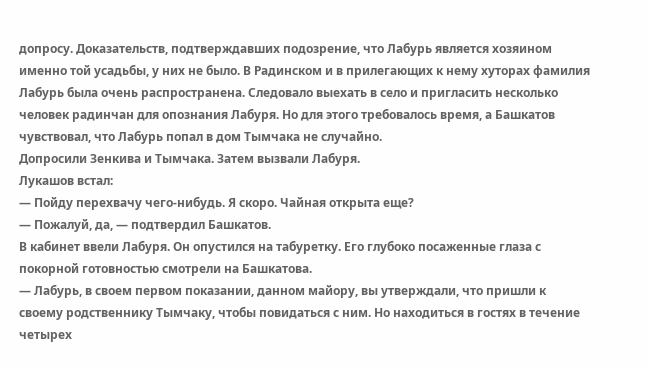допросу. Доказательств, подтверждавших подозрение, что Лабурь является хозяином именно той усадьбы, у них не было. В Радинском и в прилегающих к нему хуторах фамилия Лабурь была очень распространена. Следовало выехать в село и пригласить несколько человек радинчан для опознания Лабуря. Но для этого требовалось время, а Башкатов чувствовал, что Лабурь попал в дом Тымчака не случайно.
Допросили Зенкива и Тымчака. Затем вызвали Лабуря.
Лукашов встал:
— Пойду перехвачу чего-нибудь. Я скоро. Чайная открыта еще?
— Пожалуй, да, — подтвердил Башкатов.
В кабинет ввели Лабуря. Он опустился на табуретку. Его глубоко посаженные глаза с покорной готовностью смотрели на Башкатова.
— Лабурь, в своем первом показании, данном майору, вы утверждали, что пришли к своему родственнику Тымчаку, чтобы повидаться с ним. Но находиться в гостях в течение четырех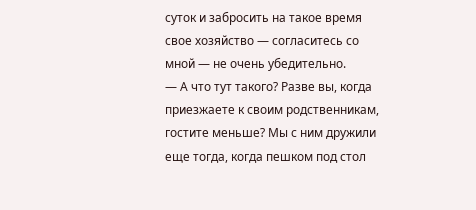суток и забросить на такое время свое хозяйство — согласитесь со мной — не очень убедительно.
— А что тут такого? Разве вы, когда приезжаете к своим родственникам, гостите меньше? Мы с ним дружили еще тогда, когда пешком под стол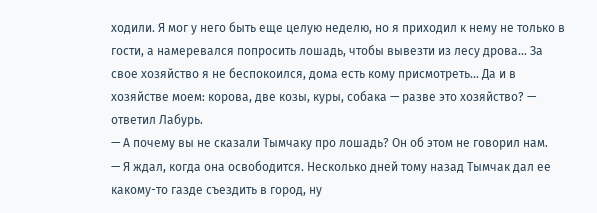ходили. Я мог у него быть еще целую неделю, но я приходил к нему не только в гости, а намеревался попросить лошадь, чтобы вывезти из лесу дрова… За свое хозяйство я не беспокоился, дома есть кому присмотреть… Да и в хозяйстве моем: корова, две козы, куры, собака — разве это хозяйство? — ответил Лабурь.
— А почему вы не сказали Тымчаку про лошадь? Он об этом не говорил нам.
— Я ждал, когда она освободится. Несколько дней тому назад Тымчак дал ее какому-то газде съездить в город, ну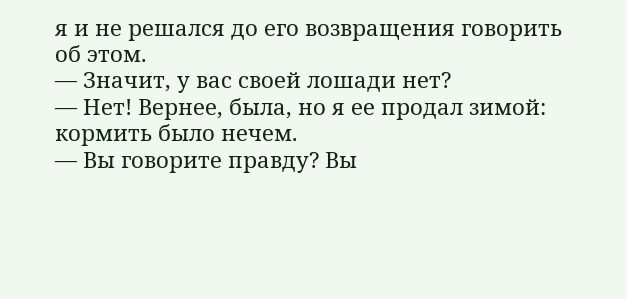я и не решался до его возвращения говорить об этом.
— Значит, у вас своей лошади нет?
— Нет! Вернее, была, но я ее продал зимой: кормить было нечем.
— Вы говорите правду? Вы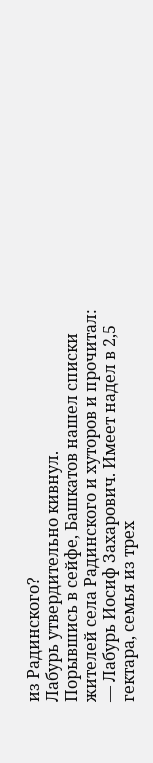из Радинского?
Лабурь утвердительно кивнул.
Порывшись в сейфе, Башкатов нашел списки жителей села Радинского и хуторов и прочитал:
— Лабурь Иосиф Захарович. Имеет надел в 2,5 гектара, семья из трех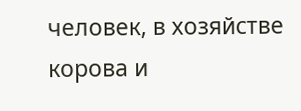человек, в хозяйстве корова и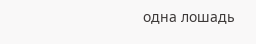одна лошадь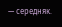— середняк.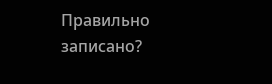Правильно записано?